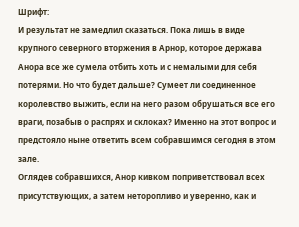Шрифт:
И результат не замедлил сказаться. Пока лишь в виде крупного северного вторжения в Арнор, которое держава Анора все же сумела отбить хоть и с немалыми для себя потерями. Но что будет дальше? Сумеет ли соединенное королевство выжить, если на него разом обрушаться все его враги, позабыв о распрях и склоках? Именно на этот вопрос и предстояло ныне ответить всем собравшимся сегодня в этом зале.
Оглядев собравшихся, Анор кивком поприветствовал всех присутствующих, а затем неторопливо и уверенно, как и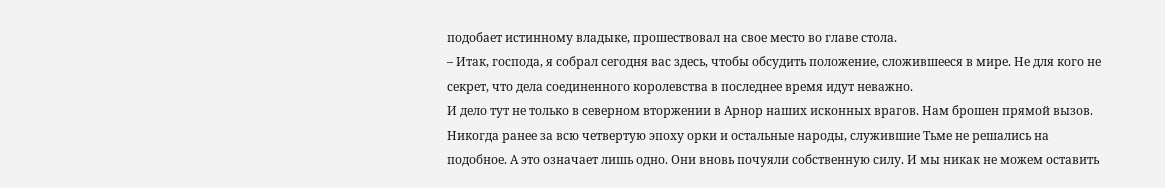подобает истинному владыке, прошествовал на свое место во главе стола.
– Итак, господа, я собрал сегодня вас здесь, чтобы обсудить положение, сложившееся в мире. Не для кого не секрет, что дела соединенного королевства в последнее время идут неважно.
И дело тут не только в северном вторжении в Арнор наших исконных врагов. Нам брошен прямой вызов. Никогда ранее за всю четвертую эпоху орки и остальные народы, служившие Тьме не решались на подобное. А это означает лишь одно. Они вновь почуяли собственную силу. И мы никак не можем оставить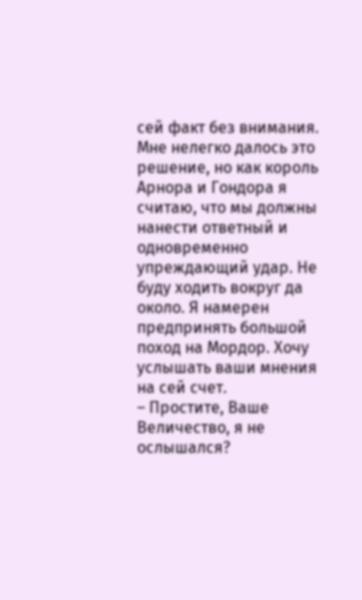сей факт без внимания. Мне нелегко далось это решение, но как король Арнора и Гондора я считаю, что мы должны нанести ответный и одновременно упреждающий удар. Не буду ходить вокруг да около. Я намерен предпринять большой поход на Мордор. Хочу услышать ваши мнения на сей счет.
– Простите, Ваше Величество, я не ослышался?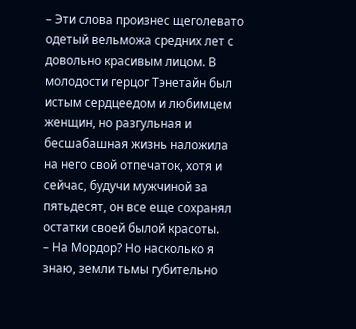– Эти слова произнес щеголевато одетый вельможа средних лет с довольно красивым лицом. В молодости герцог Тэнетайн был истым сердцеедом и любимцем женщин, но разгульная и бесшабашная жизнь наложила на него свой отпечаток, хотя и сейчас, будучи мужчиной за пятьдесят, он все еще сохранял остатки своей былой красоты.
– На Мордор? Но насколько я знаю, земли тьмы губительно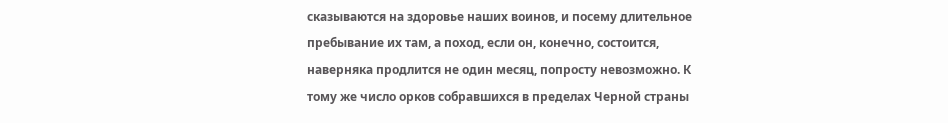сказываются на здоровье наших воинов, и посему длительное пребывание их там, а поход, если он, конечно, состоится, наверняка продлится не один месяц, попросту невозможно. К тому же число орков собравшихся в пределах Черной страны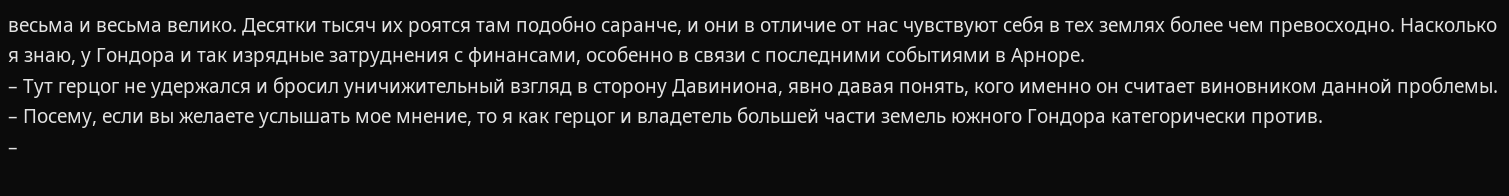весьма и весьма велико. Десятки тысяч их роятся там подобно саранче, и они в отличие от нас чувствуют себя в тех землях более чем превосходно. Насколько я знаю, у Гондора и так изрядные затруднения с финансами, особенно в связи с последними событиями в Арноре.
– Тут герцог не удержался и бросил уничижительный взгляд в сторону Давиниона, явно давая понять, кого именно он считает виновником данной проблемы.
– Посему, если вы желаете услышать мое мнение, то я как герцог и владетель большей части земель южного Гондора категорически против.
–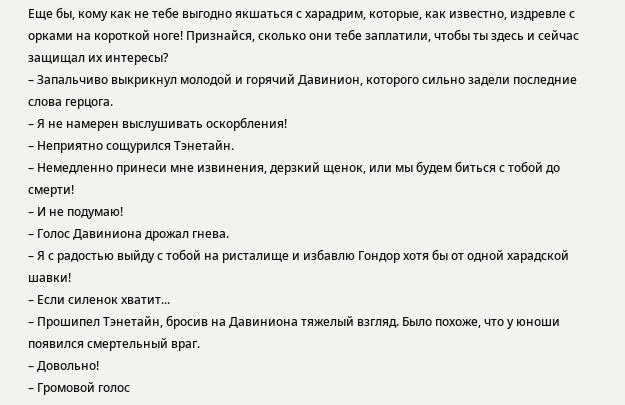Еще бы, кому как не тебе выгодно якшаться с харадрим, которые, как известно, издревле с орками на короткой ноге! Признайся, сколько они тебе заплатили, чтобы ты здесь и сейчас защищал их интересы?
– Запальчиво выкрикнул молодой и горячий Давинион, которого сильно задели последние слова герцога.
– Я не намерен выслушивать оскорбления!
– Неприятно сощурился Тэнетайн.
– Немедленно принеси мне извинения, дерзкий щенок, или мы будем биться с тобой до смерти!
– И не подумаю!
– Голос Давиниона дрожал гнева.
– Я с радостью выйду с тобой на ристалище и избавлю Гондор хотя бы от одной харадской шавки!
– Если силенок хватит...
– Прошипел Тэнетайн, бросив на Давиниона тяжелый взгляд. Было похоже, что у юноши появился смертельный враг.
– Довольно!
– Громовой голос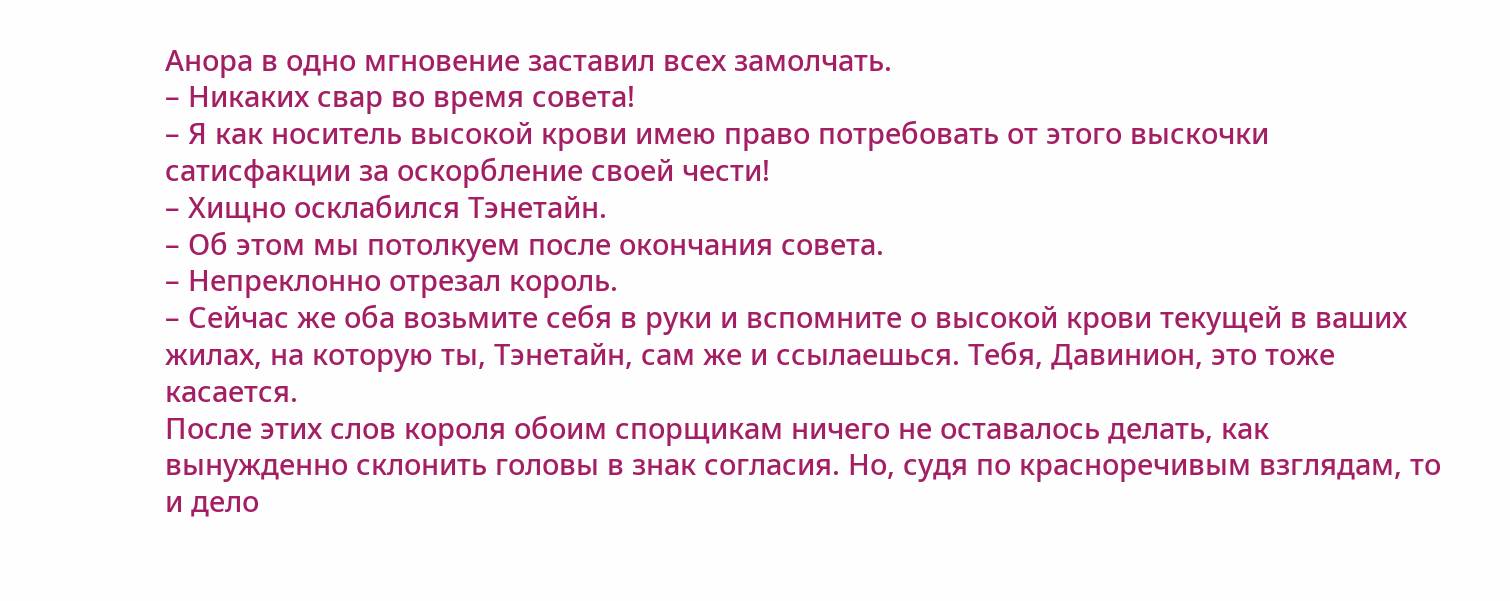Анора в одно мгновение заставил всех замолчать.
– Никаких свар во время совета!
– Я как носитель высокой крови имею право потребовать от этого выскочки сатисфакции за оскорбление своей чести!
– Хищно осклабился Тэнетайн.
– Об этом мы потолкуем после окончания совета.
– Непреклонно отрезал король.
– Сейчас же оба возьмите себя в руки и вспомните о высокой крови текущей в ваших жилах, на которую ты, Тэнетайн, сам же и ссылаешься. Тебя, Давинион, это тоже касается.
После этих слов короля обоим спорщикам ничего не оставалось делать, как вынужденно склонить головы в знак согласия. Но, судя по красноречивым взглядам, то и дело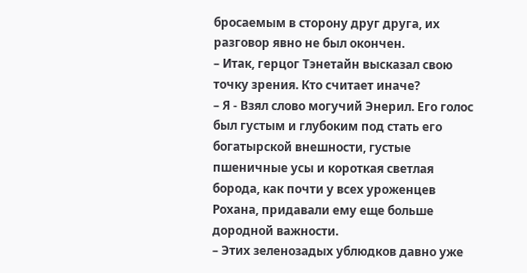бросаемым в сторону друг друга, их разговор явно не был окончен.
– Итак, герцог Тэнетайн высказал свою точку зрения. Кто считает иначе?
– Я - Взял слово могучий Энерил. Его голос был густым и глубоким под стать его богатырской внешности, густые пшеничные усы и короткая светлая борода, как почти у всех уроженцев Рохана, придавали ему еще больше дородной важности.
– Этих зеленозадых ублюдков давно уже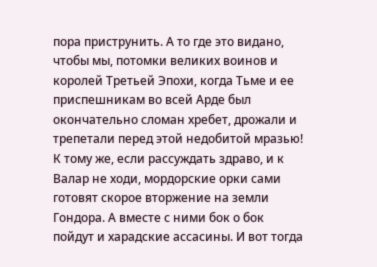пора приструнить. А то где это видано, чтобы мы, потомки великих воинов и королей Третьей Эпохи, когда Тьме и ее приспешникам во всей Арде был окончательно сломан хребет, дрожали и трепетали перед этой недобитой мразью! К тому же, если рассуждать здраво, и к Валар не ходи, мордорские орки сами готовят скорое вторжение на земли Гондора. А вместе с ними бок о бок пойдут и харадские ассасины. И вот тогда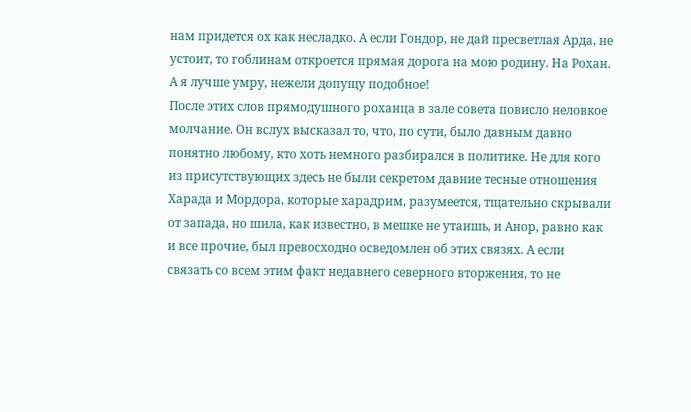нам придется ох как несладко. А если Гондор, не дай пресветлая Арда, не устоит, то гоблинам откроется прямая дорога на мою родину. На Рохан. А я лучше умру, нежели допущу подобное!
После этих слов прямодушного роханца в зале совета повисло неловкое молчание. Он вслух высказал то, что, по сути, было давным давно понятно любому, кто хоть немного разбирался в политике. Не для кого из присутствующих здесь не были секретом давние тесные отношения Харада и Мордора, которые харадрим, разумеется, тщательно скрывали от запада, но шила, как известно, в мешке не утаишь, и Анор, равно как и все прочие, был превосходно осведомлен об этих связях. А если связать со всем этим факт недавнего северного вторжения, то не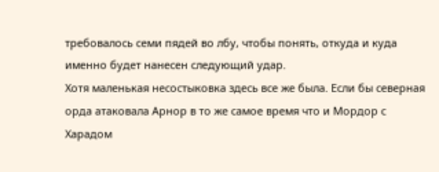требовалось семи пядей во лбу, чтобы понять, откуда и куда именно будет нанесен следующий удар.
Хотя маленькая несостыковка здесь все же была. Если бы северная орда атаковала Арнор в то же самое время что и Мордор с Харадом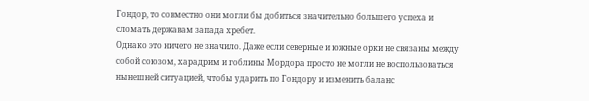Гондор, то совместно они могли бы добиться значительно большего успеха и сломать державам запада хребет.
Однако это ничего не значило. Даже если северные и южные орки не связаны между собой союзом, харадрим и гоблины Мордора просто не могли не воспользоваться нынешней ситуацией, чтобы ударить по Гондору и изменить баланс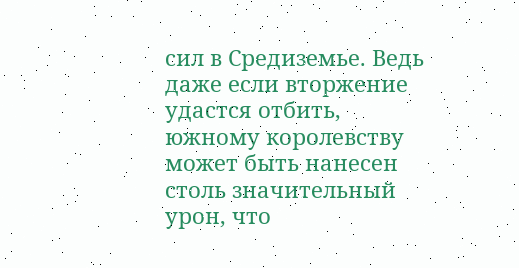сил в Средиземье. Ведь даже если вторжение удастся отбить, южному королевству может быть нанесен столь значительный урон, что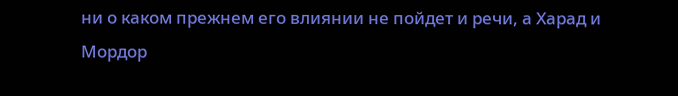ни о каком прежнем его влиянии не пойдет и речи, а Харад и Мордор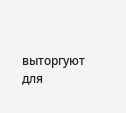выторгуют для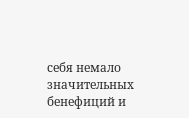себя немало значительных бенефиций и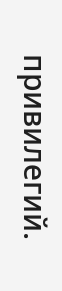привилегий.